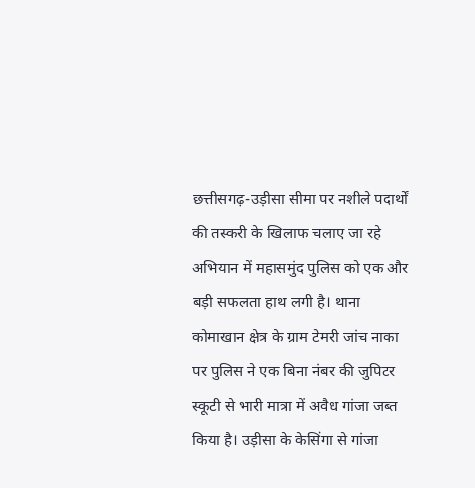छत्तीसगढ़-उड़ीसा सीमा पर नशीले पदार्थों की तस्करी के खिलाफ चलाए जा रहे अभियान में महासमुंद पुलिस को एक और बड़ी सफलता हाथ लगी है। थाना कोमाखान क्षेत्र के ग्राम टेमरी जांच नाका पर पुलिस ने एक बिना नंबर की जुपिटर स्कूटी से भारी मात्रा में अवैध गांजा जब्त किया है। उड़ीसा के केसिंगा से गांजा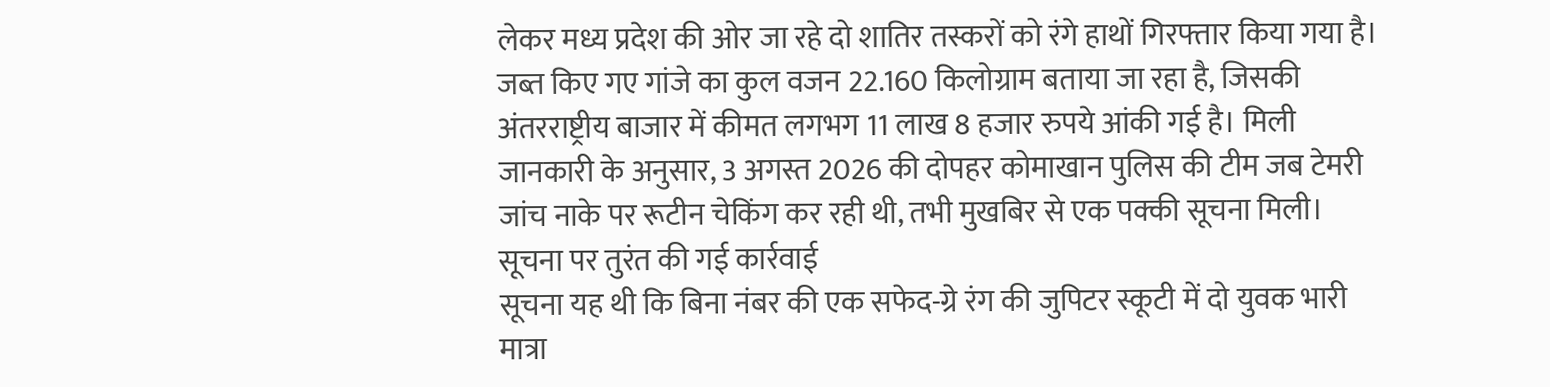लेकर मध्य प्रदेश की ओर जा रहे दो शातिर तस्करों को रंगे हाथों गिरफ्तार किया गया है। जब्त किए गए गांजे का कुल वजन 22.160 किलोग्राम बताया जा रहा है, जिसकी अंतरराष्ट्रीय बाजार में कीमत लगभग 11 लाख 8 हजार रुपये आंकी गई है। मिली जानकारी के अनुसार, 3 अगस्त 2026 की दोपहर कोमाखान पुलिस की टीम जब टेमरी जांच नाके पर रूटीन चेकिंग कर रही थी, तभी मुखबिर से एक पक्की सूचना मिली।
सूचना पर तुरंत की गई कार्रवाई
सूचना यह थी कि बिना नंबर की एक सफेद-ग्रे रंग की जुपिटर स्कूटी में दो युवक भारी मात्रा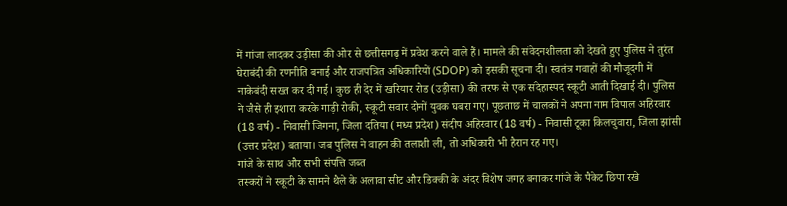में गांजा लादकर उड़ीसा की ओर से छत्तीसगढ़ में प्रवेश करने वाले हैं। मामले की संवेदनशीलता को देखते हुए पुलिस ने तुरंत घेराबंदी की रणनीति बनाई और राजपत्रित अधिकारियों (SDOP) को इसकी सूचना दी। स्वतंत्र गवाहों की मौजूदगी में नाकेबंदी सख्त कर दी गई। कुछ ही देर में खरियार रोड (उड़ीसा) की तरफ से एक संदेहास्पद स्कूटी आती दिखाई दी। पुलिस ने जैसे ही इशारा करके गाड़ी रोकी, स्कूटी सवार दोनों युवक घबरा गए। पूछताछ में चालकों ने अपना नाम विपाल अहिरवार (18 वर्ष) - निवासी जिगना, जिला दतिया (मध्य प्रदेश) संदीप अहिरवार (18 वर्ष) - निवासी टूका किलचुवारा, जिला झांसी (उत्तर प्रदेश) बताया। जब पुलिस ने वाहन की तलाशी ली, तो अधिकारी भी हैरान रह गए।
गांजे के साथ और सभी संपत्ति जब्त
तस्करों ने स्कूटी के सामने थैले के अलावा सीट और डिक्की के अंदर विशेष जगह बनाकर गांजे के पैकेट छिपा रखे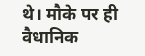थे। मौके पर ही वैधानिक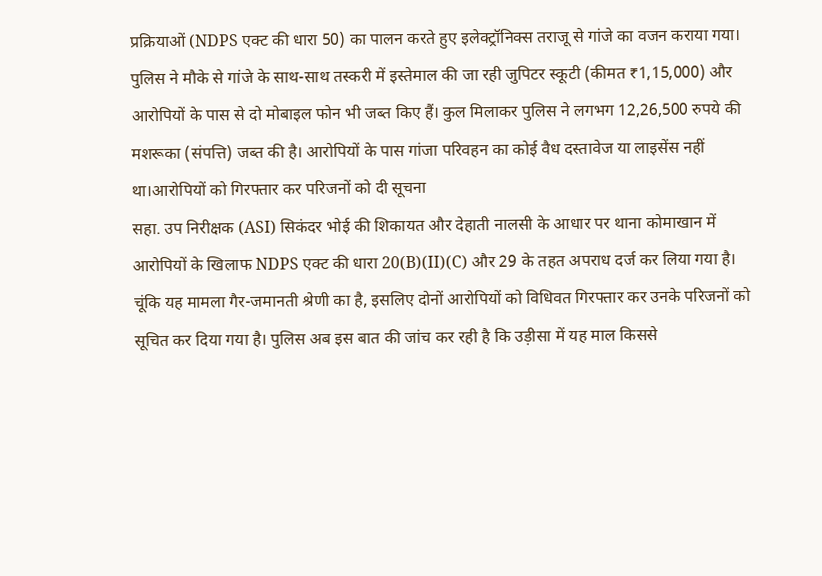प्रक्रियाओं (NDPS एक्ट की धारा 50) का पालन करते हुए इलेक्ट्रॉनिक्स तराजू से गांजे का वजन कराया गया। पुलिस ने मौके से गांजे के साथ-साथ तस्करी में इस्तेमाल की जा रही जुपिटर स्कूटी (कीमत ₹1,15,000) और आरोपियों के पास से दो मोबाइल फोन भी जब्त किए हैं। कुल मिलाकर पुलिस ने लगभग 12,26,500 रुपये की मशरूका (संपत्ति) जब्त की है। आरोपियों के पास गांजा परिवहन का कोई वैध दस्तावेज या लाइसेंस नहीं था।आरोपियों को गिरफ्तार कर परिजनों को दी सूचना
सहा. उप निरीक्षक (ASI) सिकंदर भोई की शिकायत और देहाती नालसी के आधार पर थाना कोमाखान में आरोपियों के खिलाफ NDPS एक्ट की धारा 20(B)(II)(C) और 29 के तहत अपराध दर्ज कर लिया गया है। चूंकि यह मामला गैर-जमानती श्रेणी का है, इसलिए दोनों आरोपियों को विधिवत गिरफ्तार कर उनके परिजनों को सूचित कर दिया गया है। पुलिस अब इस बात की जांच कर रही है कि उड़ीसा में यह माल किससे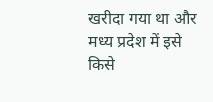खरीदा गया था और मध्य प्रदेश में इसे किसे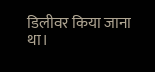डिलीवर किया जाना था।